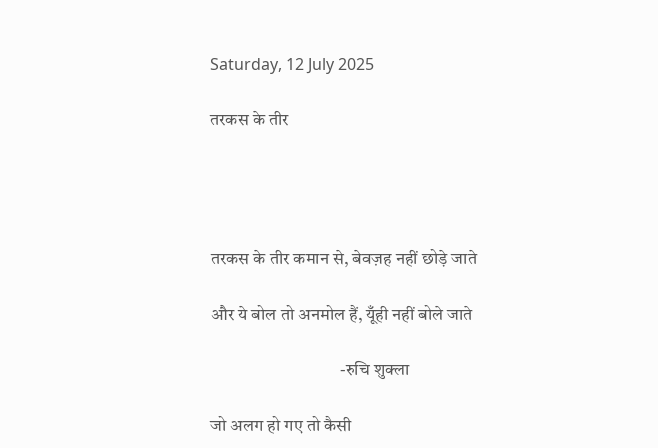Saturday, 12 July 2025

तरकस के तीर




तरकस के तीर कमान से, बेवज़ह नहीं छोड़े जाते

और ये बोल तो अनमोल हैं, यूँही नहीं बोले जाते

                                     -रुचि शुक्ला

जो अलग हो गए तो कैसी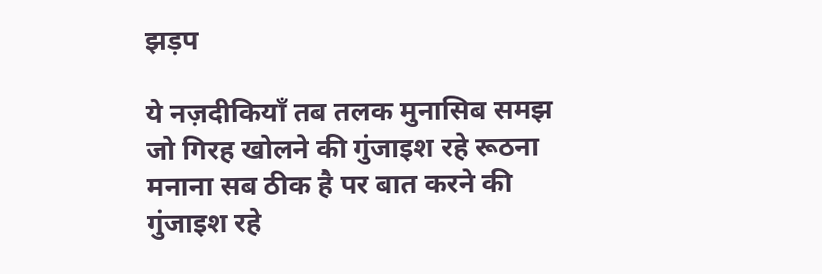झड़प

ये नज़दीकियाँ तब तलक मुनासिब समझ जो गिरह खोलने की गुंजाइश रहे रूठना मनाना सब ठीक है पर बात करने की गुंजाइश रहे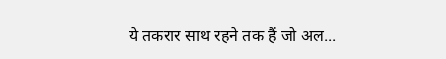ये तकरार साथ रहने तक हैं जो अल...